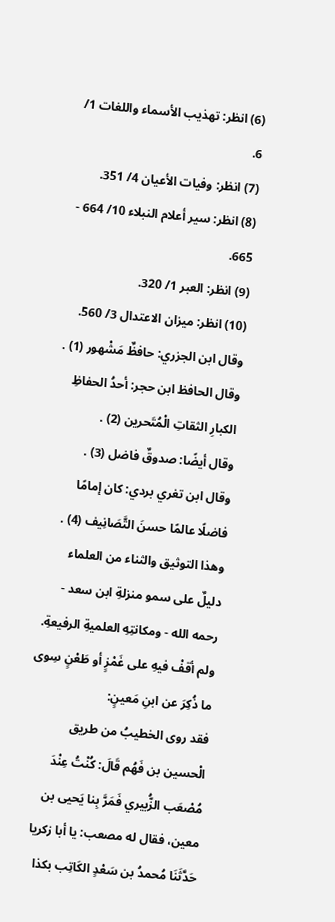(6) انظر: تهذيب الأسماء واللغات 1/ 6.
(7) انظر: وفيات الأعيان 4/ 351.
(8) انظر: سير أعلام النبلاء 10/ 664 - 665.
(9) انظر: العبر 1/ 320.
(10) انظر: ميزان الاعتدال 3/ 560.
وقال ابن الجزري: حافظٌ مَشْهور (1) .
وقال الحافظ ابن حجر: أحدُ الحفاظِ الكبارِ الثقاتِ الْمُتَحرين (2) .
وقال أيضًا: صدوقٌ فاضل (3) .
وقال ابن تغري بردي: كان إمامًا فاضلًا عالمًا حسنَ التَّصَانِيف (4) .
وهذا التوثيق والثناء من العلماء دليلٌ على سمو منزلةِ ابن سعد - رحمه الله - ومكانتِهِ العلميةِ الرفيعةِ.
ولم أقفْ فيهِ على غَمْزٍ أو طَعْنٍ سِوى ما ذُكِرَ عن ابنِ مَعينٍ:
فقد روى الخطيبُ من طريق الْحسين بن فَهُم قَالَ: كُنْتُ عِنْدَ مُصْعَب الزُّبيري فَمَرَّ بِنا يَحيى بن معين، فقال له مصعب: يا أبا زكريا حَدَّثَنَا مُحمدُ بن سَعْدٍ الكَاتِب بكذا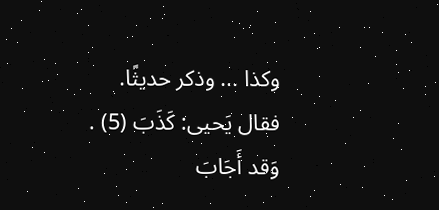وكذا ... وذكر حديثًا. فقال يَحيى: كَذَبَ (5) .
وَقد أَجَابَ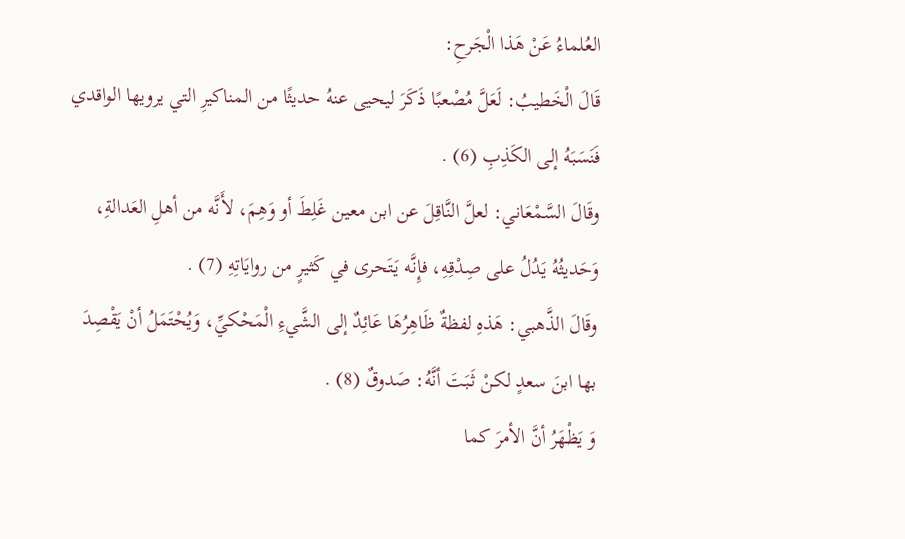العُلماءُ عَنْ هَذا الْجَرحِ:
قَالَ الْخَطيبُ: لَعَلَّ مُصْعبًا ذَكَرَ ليحيى عنهُ حديثًا من المناكيرِ التي يرويها الواقدي فَنَسَبَهُ إلى الكَذِبِ (6) .
وقَالَ السَّمْعَاني: لعلَّ النَّاقِلَ عن ابن معين غَلِطَ أو وَهِمَ، لأَنَّه من أهلِ العَدالةِ، وَحَديثُهُ يَدُلُ على صِدْقِهِ، فإِنَّه يَتَحرى في كَثيرٍ من روايَاتِهِ (7) .
وقَالَ الذَّهبي: هَذهِ لفظةٌ ظَاهِرُهَا عَائِدٌ إلى الشَّيءِ الْمَحْكيِّ، وَيُحْتَمَلُ أنْ يَقْصِدَ بها ابنَ سعدٍ لكنْ ثَبَتَ أنَّهُ: صَدوقٌ (8) .
وَ يَظْهَرُ أنَّ الأمرَ كما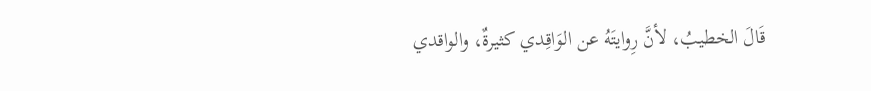قَالَ الخطيبُ، لأنَّ رِوايتَهُ عن الوَاقِدي كثيرةٌ، والواقدي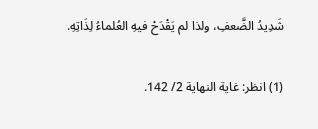شَدِيدُ الضَّعفِ، ولذا لم يَقْدَحْ فيهِ العُلماءُ لِذَاتِهِ.

(1) انظر: غاية النهاية 2/ 142.